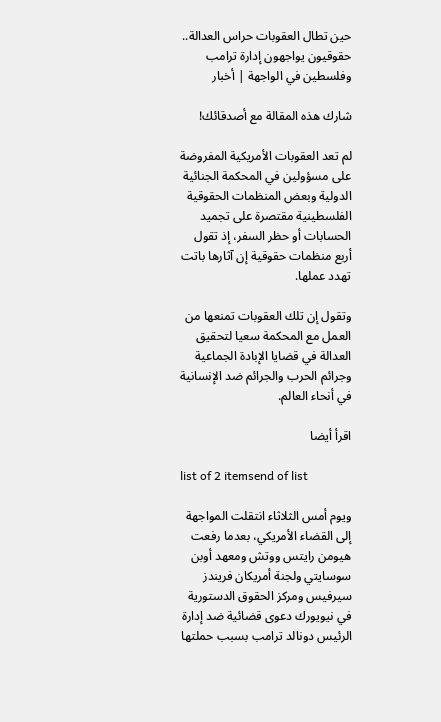حين تطال العقوبات حراس العدالة.. حقوقيون يواجهون إدارة ترامب وفلسطين في الواجهة | أخبار

شارك هذه المقالة مع أصدقائك!

لم تعد العقوبات الأمريكية المفروضة على مسؤولين في المحكمة الجنائية الدولية وبعض المنظمات الحقوقية الفلسطينية مقتصرة على تجميد الحسابات أو حظر السفر، إذ تقول أربع منظمات حقوقية إن آثارها باتت تهدد عملها.

وتقول إن تلك العقوبات تمنعها من العمل مع المحكمة سعيا لتحقيق العدالة في قضايا الإبادة الجماعية وجرائم الحرب والجرائم ضد الإنسانية في أنحاء ‌‌العالم.

اقرأ أيضا

list of 2 itemsend of list

ويوم أمس الثلاثاء انتقلت المواجهة إلى القضاء الأمريكي، بعدما رفعت هيومن رايتس ووتش ومعهد أوبن سوسايتي ولجنة أمريكان فريندز سيرفيس ومركز الحقوق الدستورية في نيويورك دعوى قضائية ضد إدارة الرئيس دونالد ترامب بسبب حملتها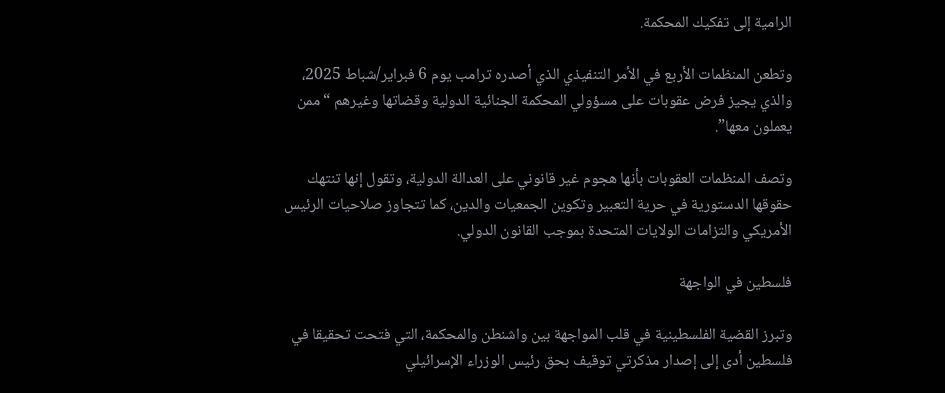الرامية إلى تفكيك المحكمة.

وتطعن المنظمات الأربع في الأمر التنفيذي الذي أصدره ترامب يوم 6 فبراير/شباط 2025، والذي يجيز فرض عقوبات على مسؤولي المحكمة الجنائية الدولية وقضاتها وغيرهم “ممن يعملون معها”.

وتصف المنظمات العقوبات بأنها هجوم غير قانوني على العدالة الدولية، وتقول إنها تنتهك حقوقها الدستورية في حرية التعبير وتكوين الجمعيات والدين، كما تتجاوز صلاحيات الرئيس الأمريكي والتزامات الولايات المتحدة بموجب القانون الدولي.

فلسطين في الواجهة

وتبرز القضية الفلسطينية في قلب المواجهة بين واشنطن والمحكمة، التي فتحت تحقيقا في فلسطين أدى إلى إصدار مذكرتي توقيف بحق رئيس الوزراء الإسرائيلي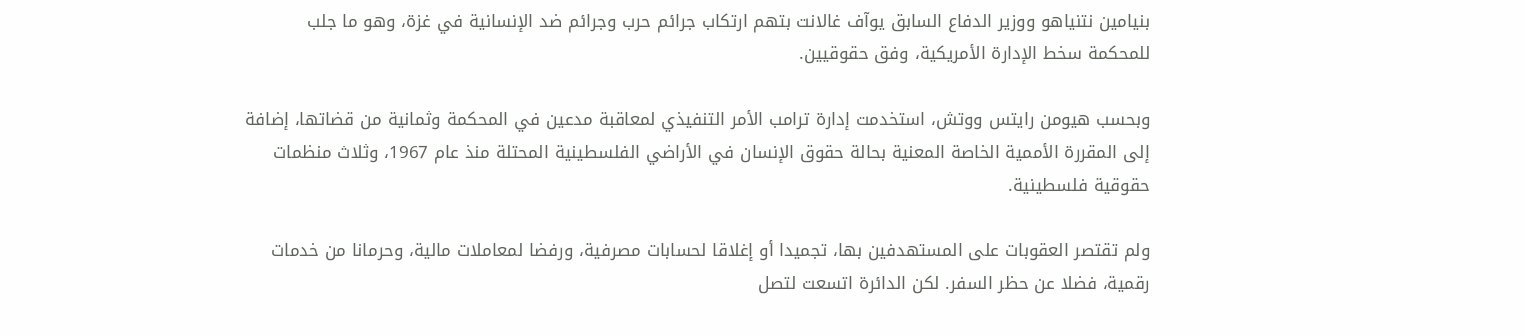بنيامين نتنياهو ووزير الدفاع السابق يوآف غالانت بتهم ارتكاب جرائم حرب وجرائم ضد الإنسانية في غزة، وهو ما جلب للمحكمة سخط الإدارة الأمريكية، وفق حقوقيين.

وبحسب هيومن رايتس ووتش، استخدمت إدارة ترامب الأمر التنفيذي لمعاقبة مدعين في المحكمة وثمانية من قضاتها، إضافة إلى المقررة الأممية الخاصة المعنية بحالة حقوق الإنسان في الأراضي الفلسطينية المحتلة منذ عام 1967، وثلاث منظمات حقوقية فلسطينية.

ولم تقتصر العقوبات على المستهدفين بها، تجميدا أو إغلاقا لحسابات مصرفية، ورفضا لمعاملات مالية، وحرمانا من خدمات رقمية، فضلا عن حظر السفر. لكن الدائرة اتسعت لتصل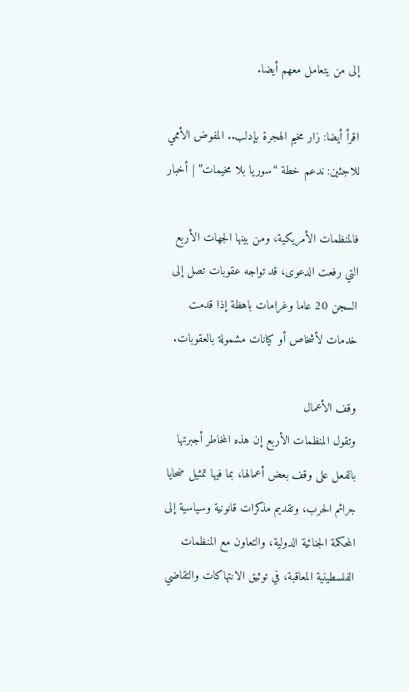إلى من يتعامل معهم أيضا.

اقرأ أيضا: زار مخيم الهجرة بإدلب.. المفوض الأممي للاجئين: ندعم خطة “سوريا بلا مخيمات” | أخبار

فالمنظمات الأمريكية، ومن بينها الجهات الأربع التي رفعت الدعوى، قد تواجه عقوبات تصل إلى السجن 20 عاما وغرامات باهظة إذا قدمت خدمات لأشخاص أو كيانات مشمولة بالعقوبات.

وقف الأعمال
وتقول المنظمات الأربع إن هذه المخاطر أجبرتها بالفعل على وقف بعض أعمالها، بما فيها تمثيل ضحايا جرائم الحرب، وتقديم مذكرات قانونية وسياسية إلى المحكمة الجنائية الدولية، والتعاون مع المنظمات الفلسطينية المعاقبة، في توثيق الانتهاكات والتقاضي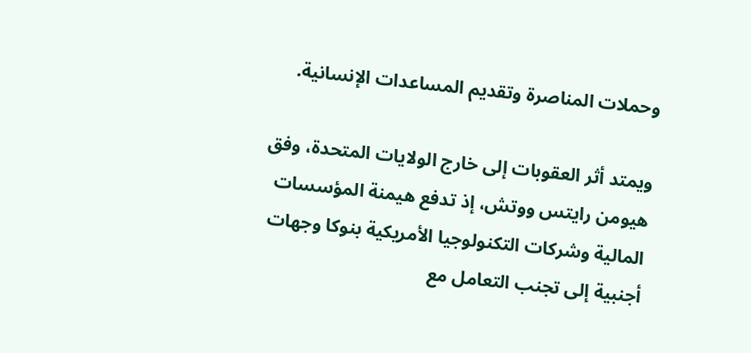وحملات المناصرة وتقديم المساعدات الإنسانية.

ويمتد أثر العقوبات إلى خارج الولايات المتحدة، وفق هيومن رايتس ووتش، إذ تدفع هيمنة المؤسسات المالية وشركات التكنولوجيا الأمريكية بنوكا وجهات أجنبية إلى تجنب التعامل مع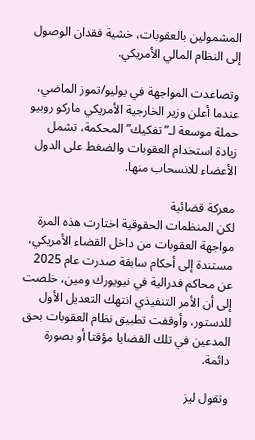المشمولين بالعقوبات، خشية فقدان الوصول إلى النظام المالي الأمريكي.

وتصاعدت المواجهة في يوليو/تموز الماضي، عندما أعلن وزير الخارجية الأمريكي ماركو روبيو حملة موسعة لـ”تفكيك” المحكمة، تشمل زيادة استخدام العقوبات والضغط على الدول الأعضاء للانسحاب منها.

معركة قضائية
لكن المنظمات الحقوقية اختارت هذه المرة مواجهة العقوبات من داخل القضاء الأمريكي، مستندة إلى أحكام سابقة صدرت عام 2025 عن محاكم فدرالية في نيويورك ومين، خلصت إلى أن الأمر التنفيذي انتهك التعديل الأول للدستور، وأوقفت تطبيق نظام العقوبات بحق المدعين في تلك القضايا مؤقتا أو بصورة دائمة.

وتقول ليز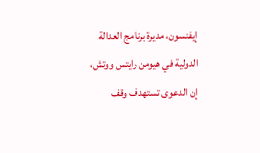إيفنسون، مديرة برنامج العدالة الدولية في هيومن رايتس ووتش، إن الدعوى تستهدف وقف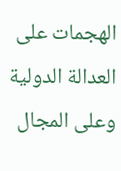الهجمات على العدالة الدولية وعلى المجال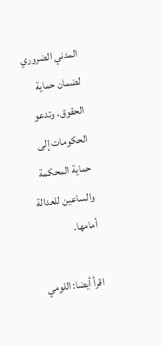المدني الضروري لضمان حماية الحقوق، وتدعو الحكومات إلى حماية المحكمة والساعين للعدالة أمامها.

اقرأ أيضا: اللومي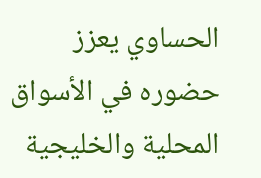الحساوي يعزز حضوره في الأسواق المحلية والخليجية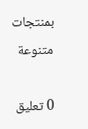بمنتجات متنوعة

0 تعليق